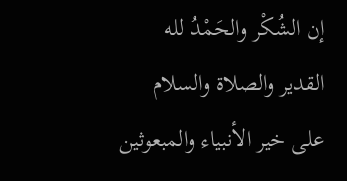إن الشُكْر والحَمْدُ لله القدير والصلاة والسلام على خير الأنبياء والمبعوثين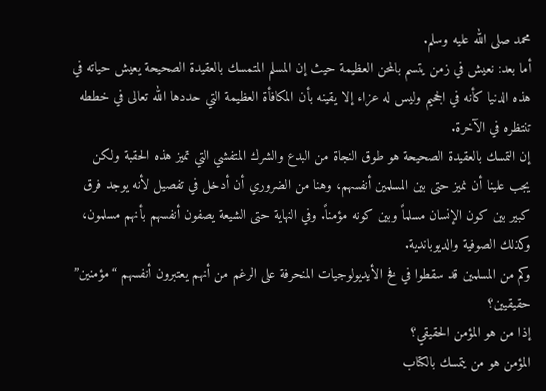محمد صلى الله عليه وسلم.
أما بعد: نعيش في زمن يتسم بالمحن العظيمة حيث إن المسلم المتمسك بالعقيدة الصحيحة يعيش حياته في هذه الدنيا كأنه في الجحيم وليس له عزاء إلا يقينه بأن المكافأة العظيمة التي حددها الله تعالى في خططه تنتظره في الآخرة.
إن التمسك بالعقيدة الصحيحة هو طوق النجاة من البدع والشرك المتفشي التي تميز هذه الحقبة ولكن يجب علينا أن نميز حتى بين المسلمين أنفسهم، وهنا من الضروري أن أدخل في تفصيل لأنه يوجد فرق كبير بين كون الإنسان مسلماً وبين كونه مؤمناً. وفي النهاية حتى الشيعة يصفون أنفسهم بأنهم مسلمون، وكذلك الصوفية والديوباندية.
وكم من المسلمين قد سقطوا في فخ الأيديولوجيات المنحرفة على الرغم من أنهم يعتبرون أنفسهم “مؤمنين” حقيقيين؟
إذا من هو المؤمن الحقيقي؟
المؤمن هو من يتمسك بالكتاب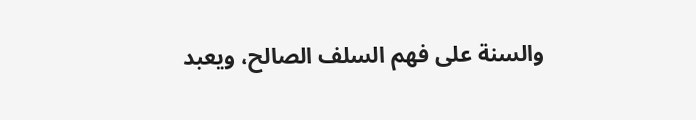والسنة على فهم السلف الصالح، ويعبد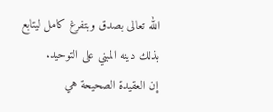الله تعالى بصدق وبتفرغ كامل ليتابع بذلك دينه المبني على التوحيد.
إن العقيدة الصحيحة هي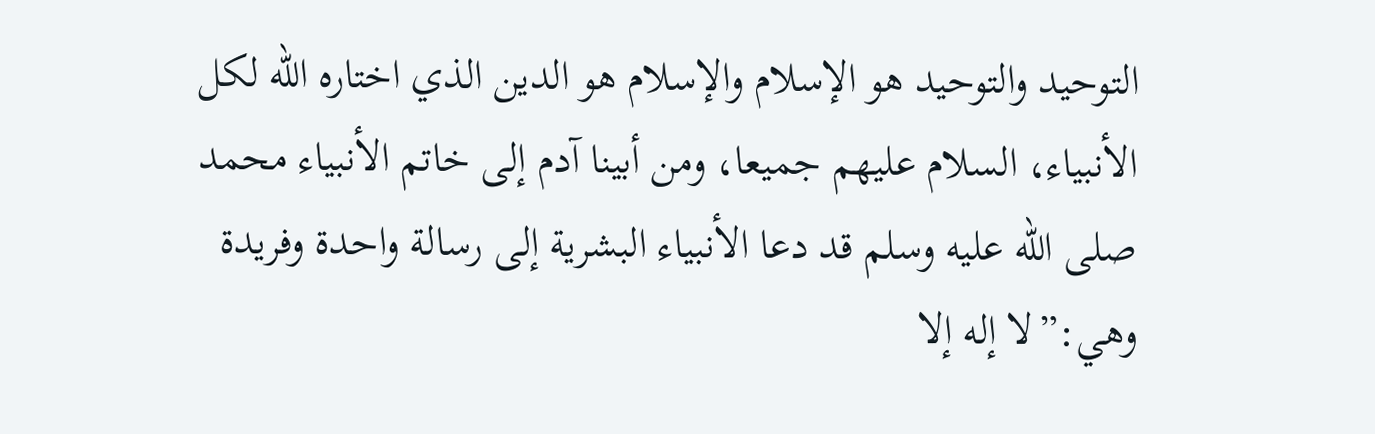التوحيد والتوحيد هو الإسلام والإسلام هو الدين الذي اختاره الله لكل الأنبياء، السلام عليهم جميعا، ومن أبينا آدم إلى خاتم الأنبياء محمد صلى الله عليه وسلم قد دعا الأنبياء البشرية إلى رسالة واحدة وفريدة وهي:”لا إله إلا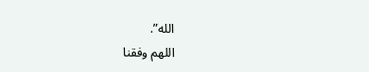الله”.
اللهم وفقنا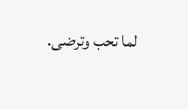لما تحب وترضى.